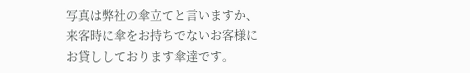写真は弊社の傘立てと言いますか、
来客時に傘をお持ちでないお客様に
お貸ししております傘達です。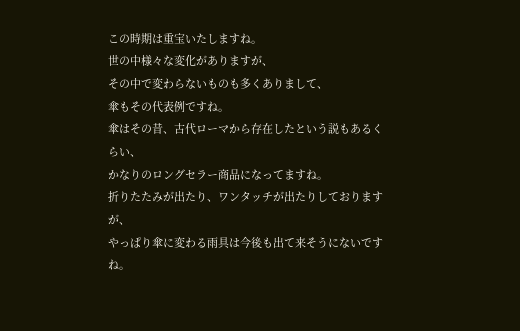この時期は重宝いたしますね。
世の中様々な変化がありますが、
その中で変わらないものも多くありまして、
傘もその代表例ですね。
傘はその昔、古代ローマから存在したという説もあるくらい、
かなりのロングセラー商品になってますね。
折りたたみが出たり、ワンタッチが出たりしておりますが、
やっぱり傘に変わる雨具は今後も出て来そうにないですね。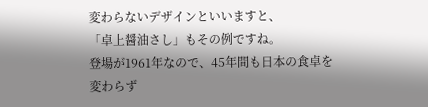変わらないデザインといいますと、
「卓上醤油さし」もその例ですね。
登場が1961年なので、45年間も日本の食卓を
変わらず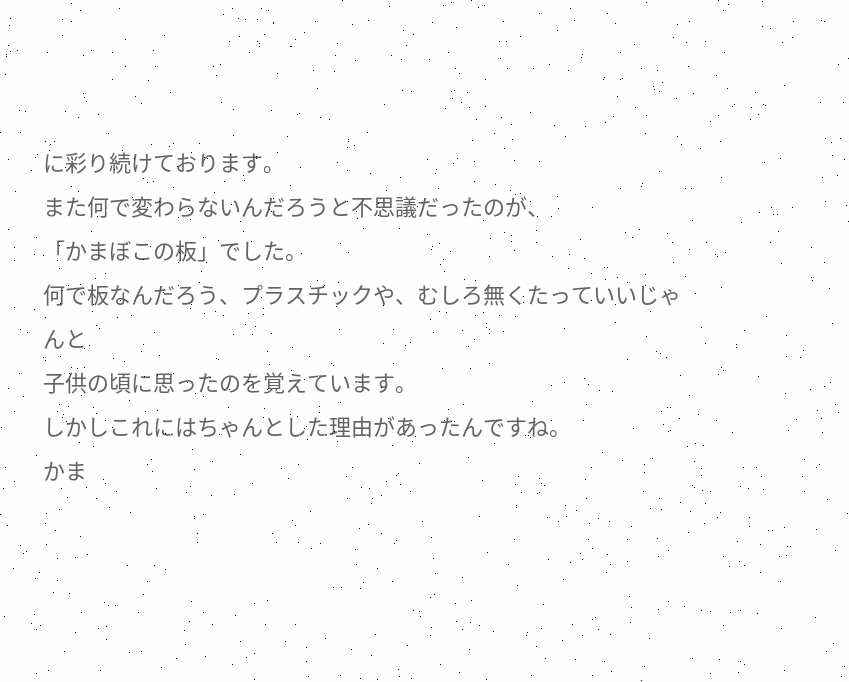に彩り続けております。
また何で変わらないんだろうと不思議だったのが、
「かまぼこの板」でした。
何で板なんだろう、プラスチックや、むしろ無くたっていいじゃんと
子供の頃に思ったのを覚えています。
しかしこれにはちゃんとした理由があったんですね。
かま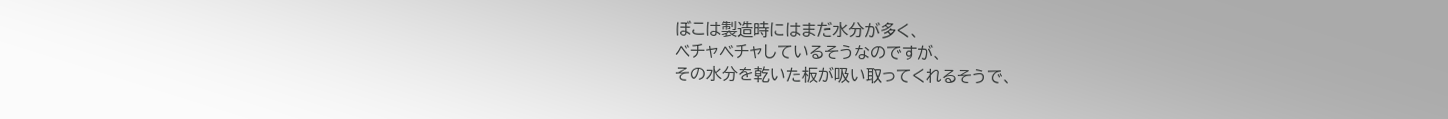ぼこは製造時にはまだ水分が多く、
ベチャベチャしているそうなのですが、
その水分を乾いた板が吸い取ってくれるそうで、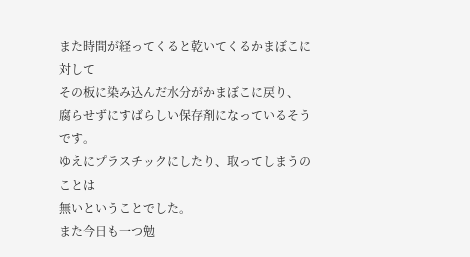また時間が経ってくると乾いてくるかまぼこに対して
その板に染み込んだ水分がかまぼこに戻り、
腐らせずにすばらしい保存剤になっているそうです。
ゆえにプラスチックにしたり、取ってしまうのことは
無いということでした。
また今日も一つ勉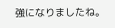強になりましたね。